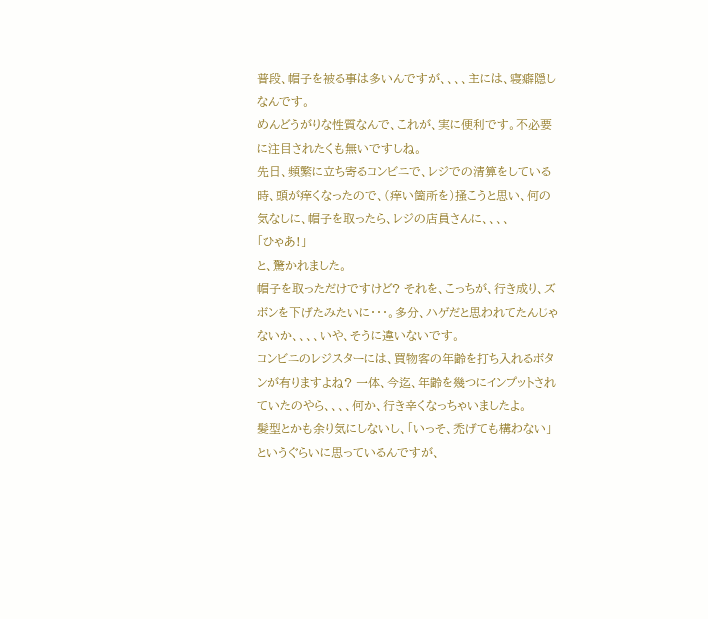普段、帽子を被る事は多いんですが、、、、主には、寝癖隠しなんです。
めんどうがりな性質なんで、これが、実に便利です。不必要に注目されたくも無いですしね。
先日、頻繁に立ち寄るコンビニで、レジでの清算をしている時、頭が痒くなったので、(痒い箇所を)掻こうと思い、何の気なしに、帽子を取ったら、レジの店員さんに、、、、
「ひゃあ!」
と、驚かれました。
帽子を取っただけですけど? それを、こっちが、行き成り、ズボンを下げたみたいに・・・。多分、ハゲだと思われてたんじゃないか、、、、いや、そうに違いないです。
コンビニのレジスターには、買物客の年齢を打ち入れるボタンが有りますよね? 一体、今迄、年齢を幾つにインプットされていたのやら、、、、何か、行き辛くなっちゃいましたよ。
髪型とかも余り気にしないし、「いっそ、禿げても構わない」というぐらいに思っているんですが、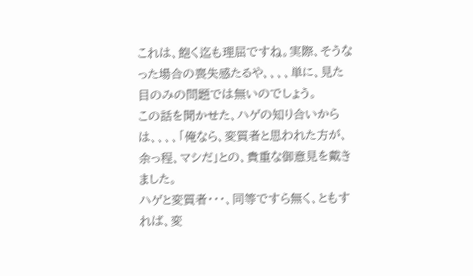これは、飽く迄も理屈ですね。実際、そうなった場合の喪失感たるや、、、、単に、見た目のみの問題では無いのでしょう。
この話を聞かせた、ハゲの知り合いからは、、、、「俺なら、変質者と思われた方が、余っ程、マシだ」との、貴重な御意見を戴きました。
ハゲと変質者・・・、同等ですら無く、ともすれば、変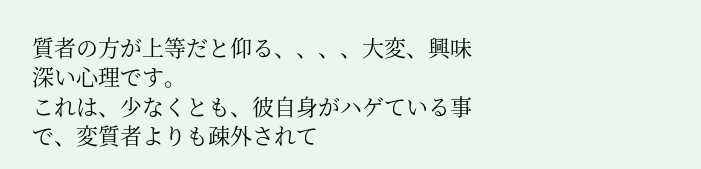質者の方が上等だと仰る、、、、大変、興味深い心理です。
これは、少なくとも、彼自身がハゲている事で、変質者よりも疎外されて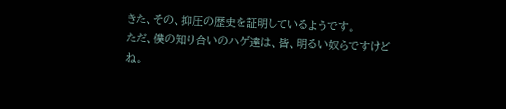きた、その、抑圧の歴史を証明しているようです。
ただ、僕の知り合いのハゲ達は、皆、明るい奴らですけどね。